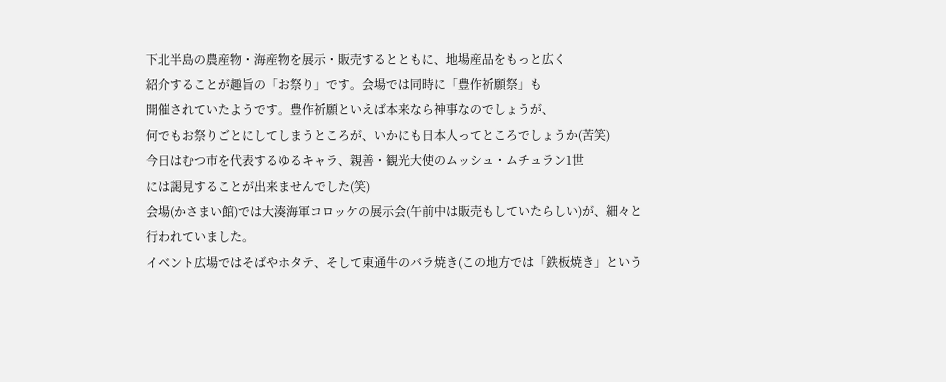下北半島の農産物・海産物を展示・販売するとともに、地場産品をもっと広く
紹介することが趣旨の「お祭り」です。会場では同時に「豊作祈願祭」も
開催されていたようです。豊作祈願といえば本来なら神事なのでしょうが、
何でもお祭りごとにしてしまうところが、いかにも日本人ってところでしょうか(苦笑)
今日はむつ市を代表するゆるキャラ、親善・観光大使のムッシュ・ムチュラン1世
には謁見することが出来ませんでした(笑)
会場(かさまい館)では大湊海軍コロッケの展示会(午前中は販売もしていたらしい)が、細々と
行われていました。
イベント広場ではそばやホタテ、そして東通牛のバラ焼き(この地方では「鉄板焼き」という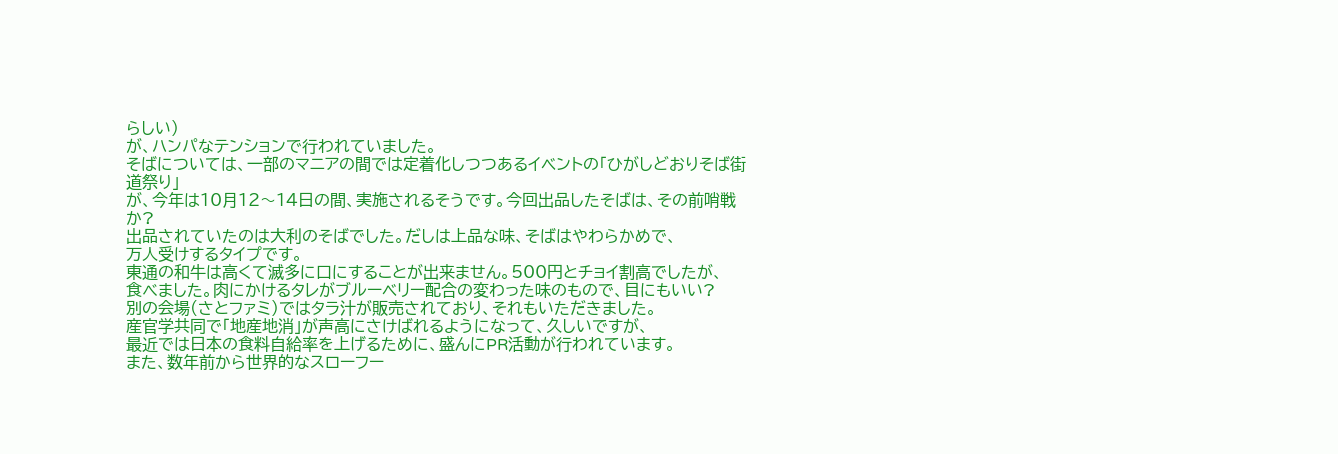らしい)
が、ハンパなテンションで行われていました。
そばについては、一部のマニアの間では定着化しつつあるイベントの「ひがしどおりそば街道祭り」
が、今年は10月12〜14日の間、実施されるそうです。今回出品したそばは、その前哨戦か?
出品されていたのは大利のそばでした。だしは上品な味、そばはやわらかめで、
万人受けするタイプです。
東通の和牛は高くて滅多に口にすることが出来ません。500円とチョイ割高でしたが、
食べました。肉にかけるタレがブルーベリー配合の変わった味のもので、目にもいい?
別の会場(さとファミ)ではタラ汁が販売されており、それもいただきました。
産官学共同で「地産地消」が声高にさけばれるようになって、久しいですが、
最近では日本の食料自給率を上げるために、盛んにPR活動が行われています。
また、数年前から世界的なスローフー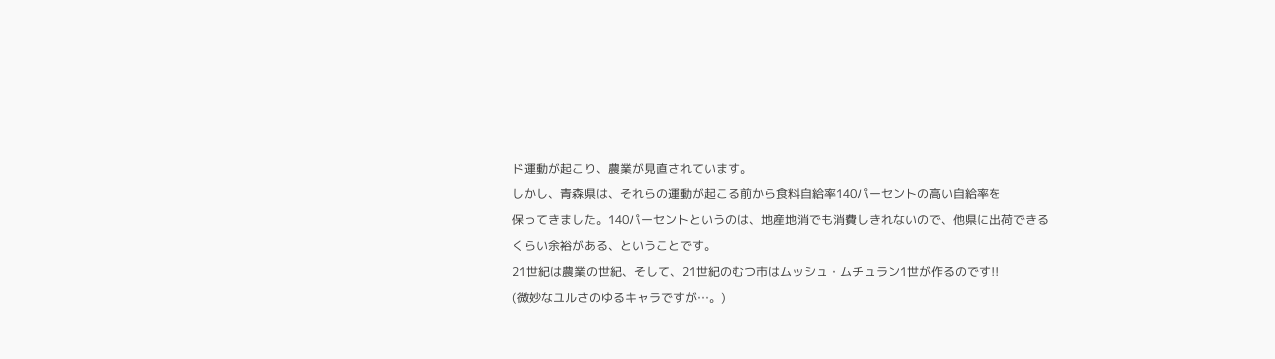ド運動が起こり、農業が見直されています。
しかし、青森県は、それらの運動が起こる前から食料自給率140パーセントの高い自給率を
保ってきました。140パーセントというのは、地産地消でも消費しきれないので、他県に出荷できる
くらい余裕がある、ということです。
21世紀は農業の世紀、そして、21世紀のむつ市はムッシュ・ムチュラン1世が作るのです!!
(微妙なユルさのゆるキャラですが…。)